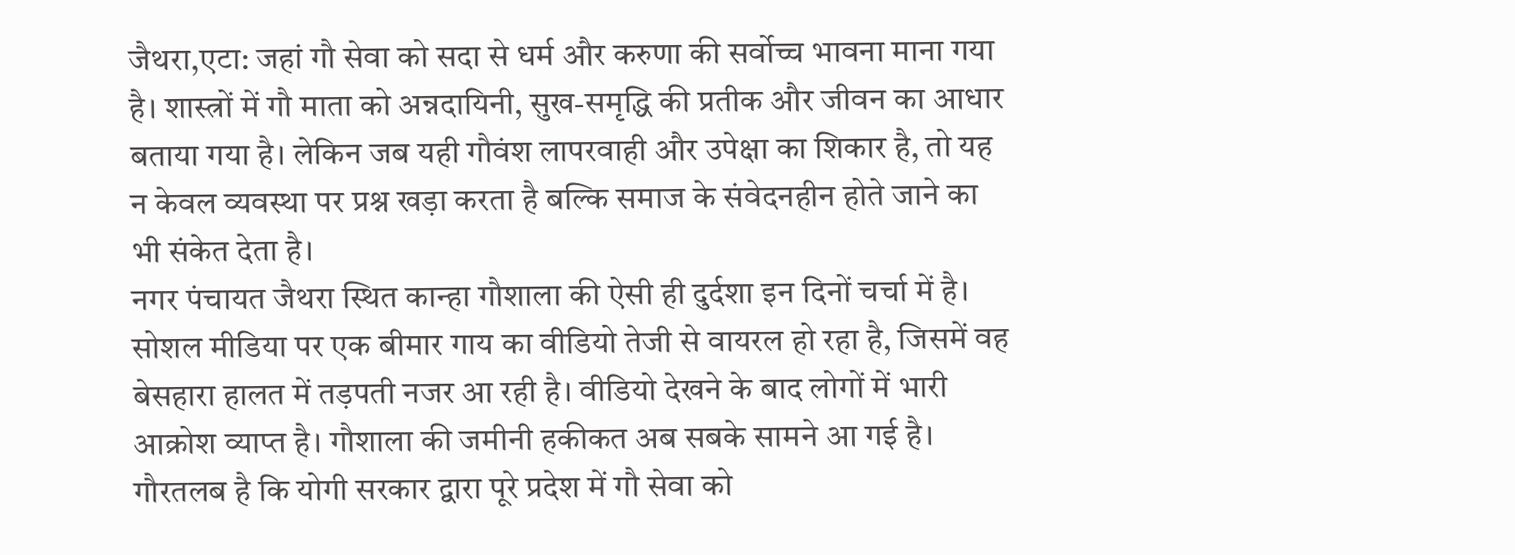जैथरा,एटा: जहां गौ सेवा को सदा से धर्म और करुणा की सर्वोच्च भावना माना गया है। शास्त्रों में गौ माता को अन्नदायिनी, सुख-समृद्धि की प्रतीक और जीवन का आधार बताया गया है। लेकिन जब यही गौवंश लापरवाही और उपेक्षा का शिकार है, तो यह न केवल व्यवस्था पर प्रश्न खड़ा करता है बल्कि समाज के संवेदनहीन होते जाने का भी संकेत देता है।
नगर पंचायत जैथरा स्थित कान्हा गौशाला की ऐसी ही दुर्दशा इन दिनों चर्चा में है। सोशल मीडिया पर एक बीमार गाय का वीडियो तेजी से वायरल हो रहा है, जिसमें वह बेसहारा हालत में तड़पती नजर आ रही है। वीडियो देखने के बाद लोगों में भारी आक्रोश व्याप्त है। गौशाला की जमीनी हकीकत अब सबके सामने आ गई है।
गौरतलब है कि योगी सरकार द्वारा पूरे प्रदेश में गौ सेवा को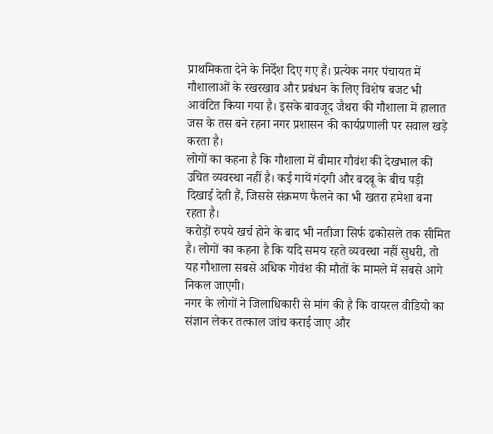प्राथमिकता देने के निर्देश दिए गए हैं। प्रत्येक नगर पंचायत में गौशालाओं के रखरखाव और प्रबंधन के लिए विशेष बजट भी आवंटित किया गया है। इसके बावजूद जैथरा की गौशाला में हालात जस के तस बने रहना नगर प्रशासन की कार्यप्रणाली पर सवाल खड़े करता है।
लोगों का कहना है कि गौशाला में बीमार गौवंश की देखभाल की उचित व्यवस्था नहीं है। कई गायें गंदगी और बदबू के बीच पड़ी दिखाई देती हैं, जिससे संक्रमण फैलने का भी खतरा हमेशा बना रहता है।
करोड़ों रुपये खर्च होने के बाद भी नतीजा सिर्फ ढकोसले तक सीमित है। लोगों का कहना है कि यदि समय रहते व्यवस्था नहीं सुधरी, तो यह गौशाला सबसे अधिक गोवंश की मौतों के मामले में सबसे आगे निकल जाएगी।
नगर के लोगों ने जिलाधिकारी से मांग की है कि वायरल वीडियो का संज्ञान लेकर तत्काल जांच कराई जाए और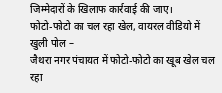जिम्मेदारों के खिलाफ कार्रवाई की जाए।
फोटो-फोटो का चल रहा खेल, वायरल वीडियो में खुली पोल –
जैथरा नगर पंचायत में फोटो-फोटो का खूब खेल चल रहा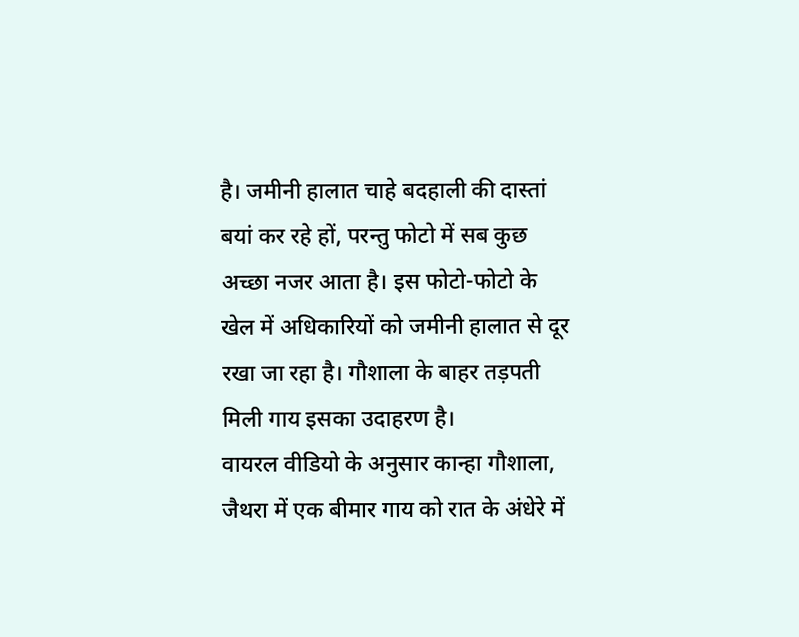है। जमीनी हालात चाहे बदहाली की दास्तां बयां कर रहे हों, परन्तु फोटो में सब कुछ अच्छा नजर आता है। इस फोटो-फोटो के खेल में अधिकारियों को जमीनी हालात से दूर रखा जा रहा है। गौशाला के बाहर तड़पती मिली गाय इसका उदाहरण है।
वायरल वीडियो के अनुसार कान्हा गौशाला, जैथरा में एक बीमार गाय को रात के अंधेरे में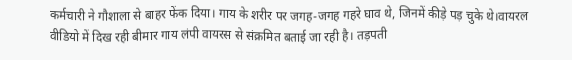कर्मचारी ने गौशाला से बाहर फेंक दिया। गाय के शरीर पर जगह-जगह गहरे घाव थे, जिनमें कीड़े पड़ चुके थे।वायरल वीडियो में दिख रही बीमार गाय लंपी वायरस से संक्रमित बताई जा रही है। तड़पती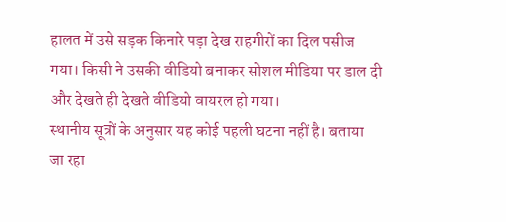हालत में उसे सड़क किनारे पड़ा देख राहगीरों का दिल पसीज गया। किसी ने उसकी वीडियो बनाकर सोशल मीडिया पर डाल दी और देखते ही देखते वीडियो वायरल हो गया।
स्थानीय सूत्रों के अनुसार यह कोई पहली घटना नहीं है। बताया जा रहा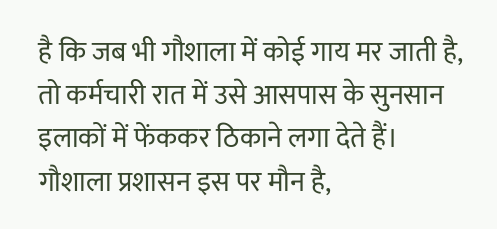है कि जब भी गौशाला में कोई गाय मर जाती है, तो कर्मचारी रात में उसे आसपास के सुनसान इलाकों में फेंककर ठिकाने लगा देते हैं। गौशाला प्रशासन इस पर मौन है,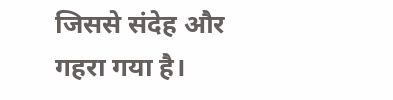जिससे संदेह और गहरा गया है।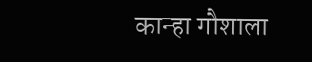कान्हा गौशाला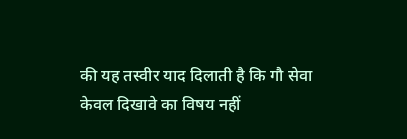की यह तस्वीर याद दिलाती है कि गौ सेवा केवल दिखावे का विषय नहीं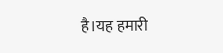है।यह हमारी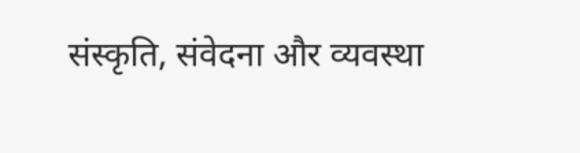संस्कृति, संवेदना और व्यवस्था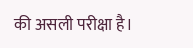की असली परीक्षा है।